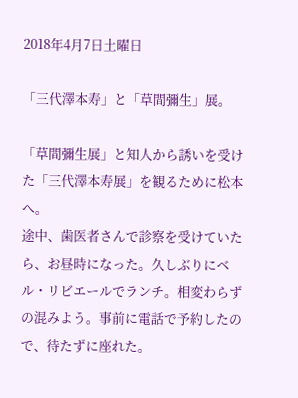2018年4月7日土曜日

「三代澤本寿」と「草間彌生」展。

「草間彌生展」と知人から誘いを受けた「三代澤本寿展」を観るために松本へ。
途中、歯医者さんで診察を受けていたら、お昼時になった。久しぶりにベル・リビエールでランチ。相変わらずの混みよう。事前に電話で予約したので、待たずに座れた。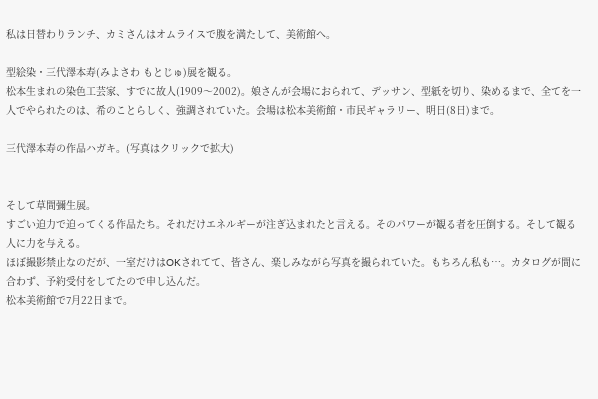私は日替わりランチ、カミさんはオムライスで腹を満たして、美術館へ。

型絵染・三代澤本寿(みよさわ もとじゅ)展を観る。
松本生まれの染色工芸家、すでに故人(1909〜2002)。娘さんが会場におられて、デッサン、型紙を切り、染めるまで、全てを一人でやられたのは、希のことらしく、強調されていた。会場は松本美術館・市民ギャラリー、明日(8日)まで。

三代澤本寿の作品ハガキ。(写真はクリックで拡大)


そして草間彌生展。
すごい迫力で迫ってくる作品たち。それだけエネルギーが注ぎ込まれたと言える。そのパワーが観る者を圧倒する。そして観る人に力を与える。
ほぼ撮影禁止なのだが、一室だけはOKされてて、皆さん、楽しみながら写真を撮られていた。もちろん私も…。カタログが間に合わず、予約受付をしてたので申し込んだ。
松本美術館で7月22日まで。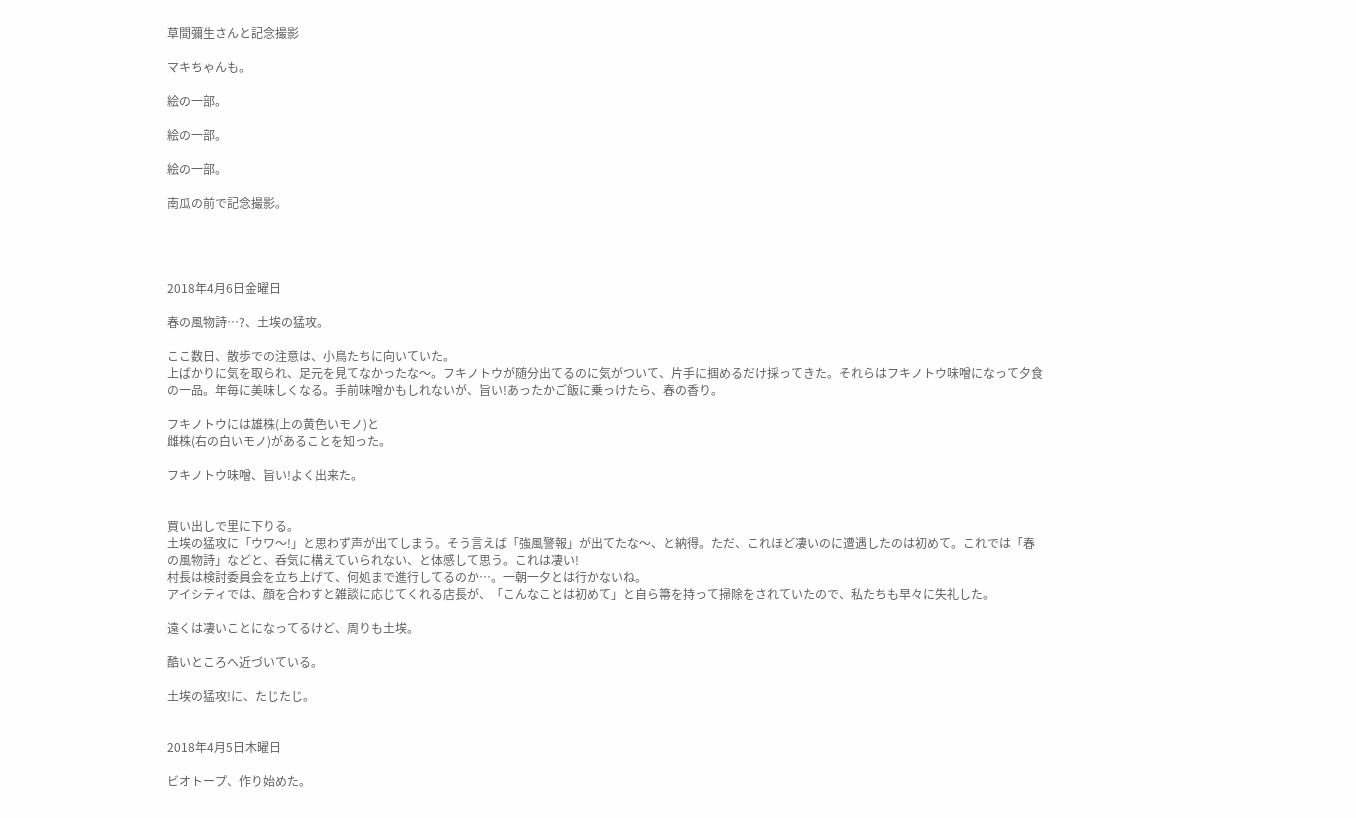草間彌生さんと記念撮影

マキちゃんも。

絵の一部。

絵の一部。

絵の一部。

南瓜の前で記念撮影。




2018年4月6日金曜日

春の風物詩…?、土埃の猛攻。

ここ数日、散歩での注意は、小鳥たちに向いていた。
上ばかりに気を取られ、足元を見てなかったな〜。フキノトウが随分出てるのに気がついて、片手に掴めるだけ採ってきた。それらはフキノトウ味噌になって夕食の一品。年毎に美味しくなる。手前味噌かもしれないが、旨い!あったかご飯に乗っけたら、春の香り。

フキノトウには雄株(上の黄色いモノ)と
雌株(右の白いモノ)があることを知った。

フキノトウ味噌、旨い!よく出来た。


買い出しで里に下りる。
土埃の猛攻に「ウワ〜!」と思わず声が出てしまう。そう言えば「強風警報」が出てたな〜、と納得。ただ、これほど凄いのに遭遇したのは初めて。これでは「春の風物詩」などと、呑気に構えていられない、と体感して思う。これは凄い!
村長は検討委員会を立ち上げて、何処まで進行してるのか…。一朝一夕とは行かないね。
アイシティでは、顔を合わすと雑談に応じてくれる店長が、「こんなことは初めて」と自ら箒を持って掃除をされていたので、私たちも早々に失礼した。

遠くは凄いことになってるけど、周りも土埃。

酷いところへ近づいている。

土埃の猛攻!に、たじたじ。


2018年4月5日木曜日

ビオトープ、作り始めた。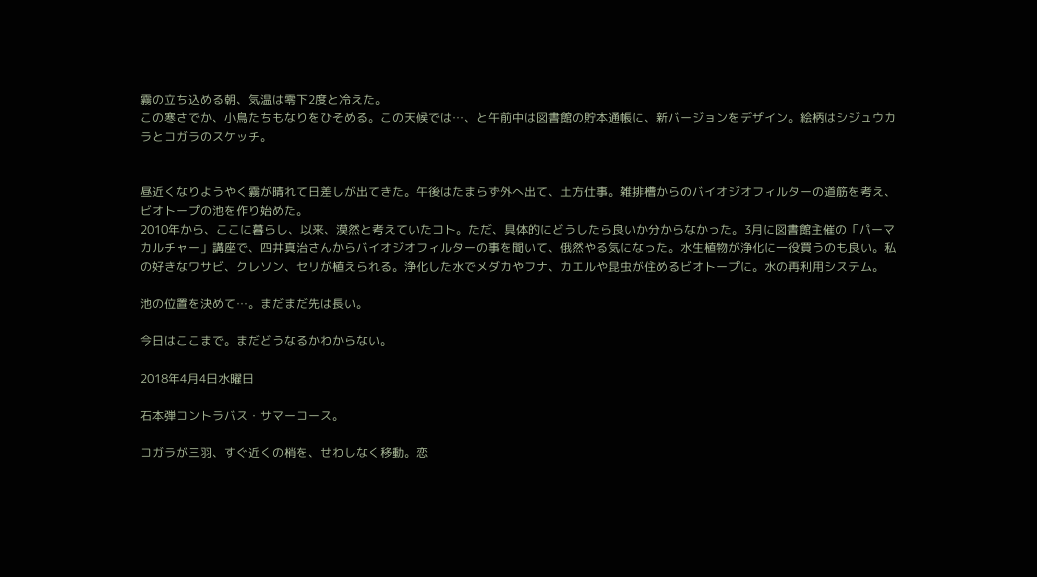霧の立ち込める朝、気温は零下2度と冷えた。
この寒さでか、小鳥たちもなりをひそめる。この天候では…、と午前中は図書館の貯本通帳に、新バージョンをデザイン。絵柄はシジュウカラとコガラのスケッチ。


昼近くなりようやく霧が晴れて日差しが出てきた。午後はたまらず外へ出て、土方仕事。雑排槽からのバイオジオフィルターの道筋を考え、ビオトープの池を作り始めた。
2010年から、ここに暮らし、以来、漠然と考えていたコト。ただ、具体的にどうしたら良いか分からなかった。3月に図書館主催の「パーマカルチャー」講座で、四井真治さんからバイオジオフィルターの事を聞いて、俄然やる気になった。水生植物が浄化に一役買うのも良い。私の好きなワサビ、クレソン、セリが植えられる。浄化した水でメダカやフナ、カエルや昆虫が住めるビオトープに。水の再利用システム。

池の位置を決めて…。まだまだ先は長い。

今日はここまで。まだどうなるかわからない。

2018年4月4日水曜日

石本弾コントラバス・サマーコース。

コガラが三羽、すぐ近くの梢を、せわしなく移動。恋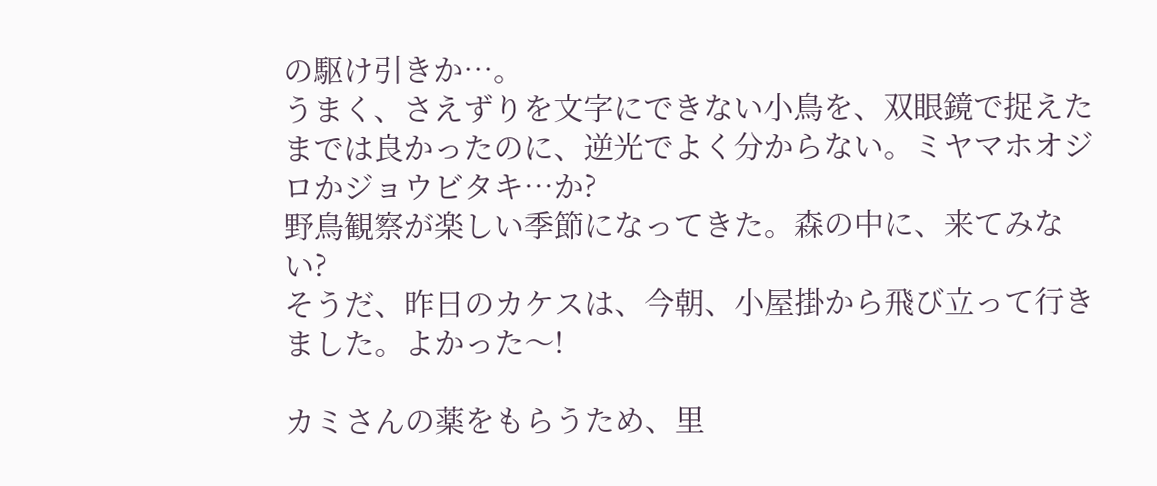の駆け引きか…。
うまく、さえずりを文字にできない小鳥を、双眼鏡で捉えたまでは良かったのに、逆光でよく分からない。ミヤマホオジロかジョウビタキ…か?
野鳥観察が楽しい季節になってきた。森の中に、来てみない?
そうだ、昨日のカケスは、今朝、小屋掛から飛び立って行きました。よかった〜!

カミさんの薬をもらうため、里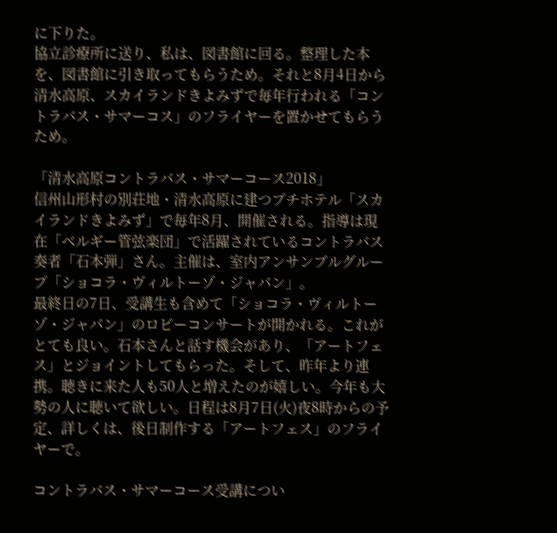に下りた。
協立診療所に送り、私は、図書館に回る。整理した本を、図書館に引き取ってもらうため。それと8月4日から清水高原、スカイランドきよみずで毎年行われる「コントラバス・サマーコス」のフライヤーを置かせてもらうため。

「清水高原コントラバス・サマーコース2018」
信州山形村の別荘地・清水高原に建つプチホテル「スカイランドきよみず」で毎年8月、開催される。指導は現在「ベルギー管弦楽団」で活躍されているコントラバス奏者「石本弾」さん。主催は、室内アンサンブルグループ「ショコラ・ヴィルトーゾ・ジャパン」。
最終日の7日、受講生も含めて「ショコラ・ヴィルトーゾ・ジャパン」のロビーコンサートが開かれる。これがとても良い。石本さんと話す機会があり、「アートフェス」とジョイントしてもらった。そして、昨年より連携。聴きに来た人も50人と増えたのが嬉しい。今年も大勢の人に聴いて欲しい。日程は8月7日(火)夜8時からの予定、詳しくは、後日制作する「アートフェス」のフライヤーで。

コントラバス・サマーコース受講につい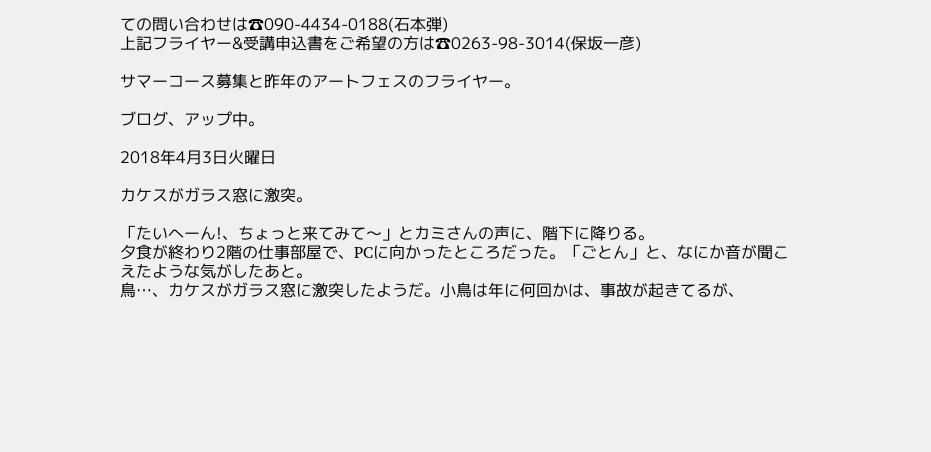ての問い合わせは☎090-4434-0188(石本弾)
上記フライヤー&受講申込書をご希望の方は☎0263-98-3014(保坂一彦)

サマーコース募集と昨年のアートフェスのフライヤー。

ブログ、アップ中。

2018年4月3日火曜日

カケスがガラス窓に激突。

「たいへーん!、ちょっと来てみて〜」とカミさんの声に、階下に降りる。
夕食が終わり2階の仕事部屋で、PCに向かったところだった。「ごとん」と、なにか音が聞こえたような気がしたあと。
鳥…、カケスがガラス窓に激突したようだ。小鳥は年に何回かは、事故が起きてるが、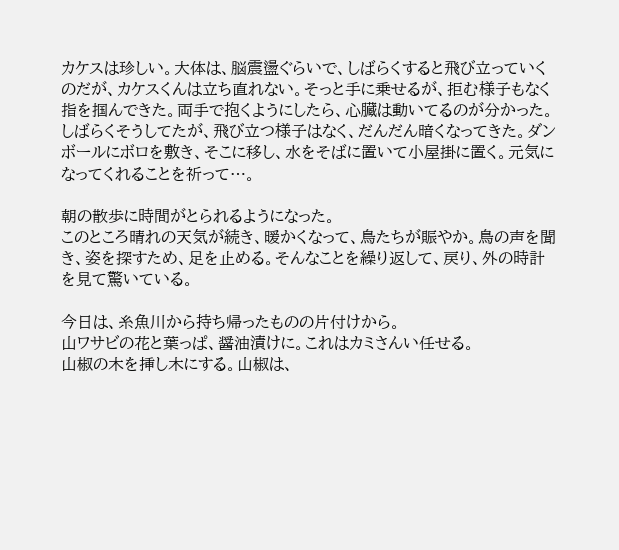カケスは珍しい。大体は、脳震盪ぐらいで、しばらくすると飛び立っていくのだが、カケスくんは立ち直れない。そっと手に乗せるが、拒む様子もなく指を掴んできた。両手で抱くようにしたら、心臓は動いてるのが分かった。しばらくそうしてたが、飛び立つ様子はなく、だんだん暗くなってきた。ダンボールにボロを敷き、そこに移し、水をそばに置いて小屋掛に置く。元気になってくれることを祈って…。

朝の散歩に時間がとられるようになった。
このところ晴れの天気が続き、暖かくなって、鳥たちが賑やか。鳥の声を聞き、姿を探すため、足を止める。そんなことを繰り返して、戻り、外の時計を見て驚いている。

今日は、糸魚川から持ち帰ったものの片付けから。
山ワサビの花と葉っぱ、醤油漬けに。これはカミさんい任せる。
山椒の木を挿し木にする。山椒は、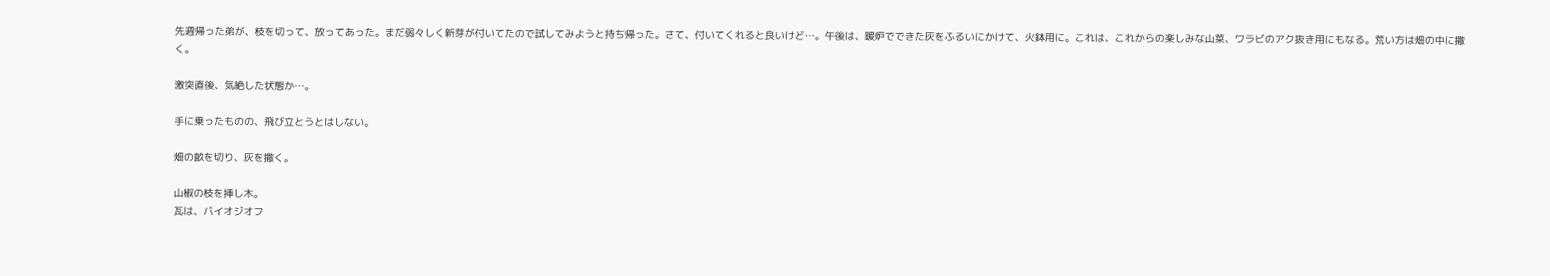先週帰った弟が、枝を切って、放ってあった。まだ弱々しく新芽が付いてたので試してみようと持ち帰った。さて、付いてくれると良いけど…。午後は、暖炉でできた灰をふるいにかけて、火鉢用に。これは、これからの楽しみな山菜、ワラビのアク抜き用にもなる。荒い方は畑の中に撒く。

激突直後、気絶した状態か…。

手に乗ったものの、飛び立とうとはしない。

畑の畝を切り、灰を撒く。

山椒の枝を挿し木。
瓦は、バイオジオフ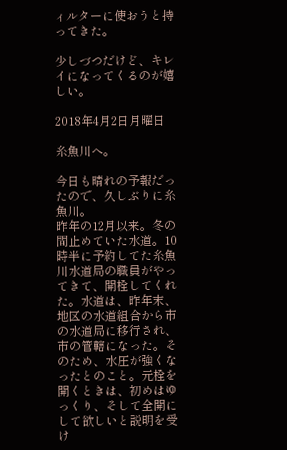ィルターに使おうと持ってきた。

少しづつだけど、キレイになってくるのが嬉しい。

2018年4月2日月曜日

糸魚川へ。

今日も晴れの予報だったので、久しぶりに糸魚川。
昨年の12月以来。冬の間止めていた水道。10時半に予約してた糸魚川水道局の職員がやってきて、開栓してくれた。水道は、昨年末、地区の水道組合から市の水道局に移行され、市の管轄になった。そのため、水圧が強くなったとのこと。元栓を開くときは、初めはゆっくり、そして全開にして欲しいと説明を受け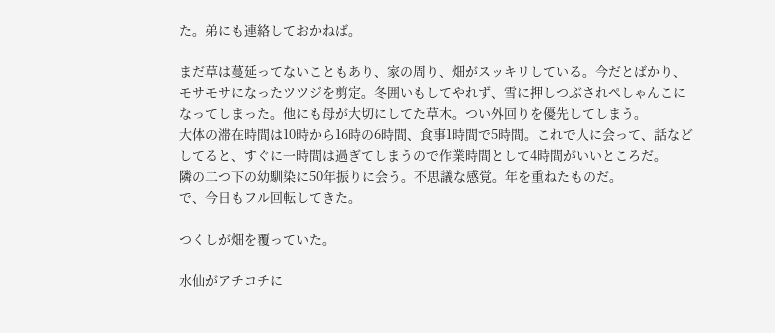た。弟にも連絡しておかねば。

まだ草は蔓延ってないこともあり、家の周り、畑がスッキリしている。今だとばかり、モサモサになったツツジを剪定。冬囲いもしてやれず、雪に押しつぶされぺしゃんこになってしまった。他にも母が大切にしてた草木。つい外回りを優先してしまう。
大体の滞在時間は10時から16時の6時間、食事1時間で5時間。これで人に会って、話などしてると、すぐに一時間は過ぎてしまうので作業時間として4時間がいいところだ。
隣の二つ下の幼馴染に50年振りに会う。不思議な感覚。年を重ねたものだ。
で、今日もフル回転してきた。

つくしが畑を覆っていた。

水仙がアチコチに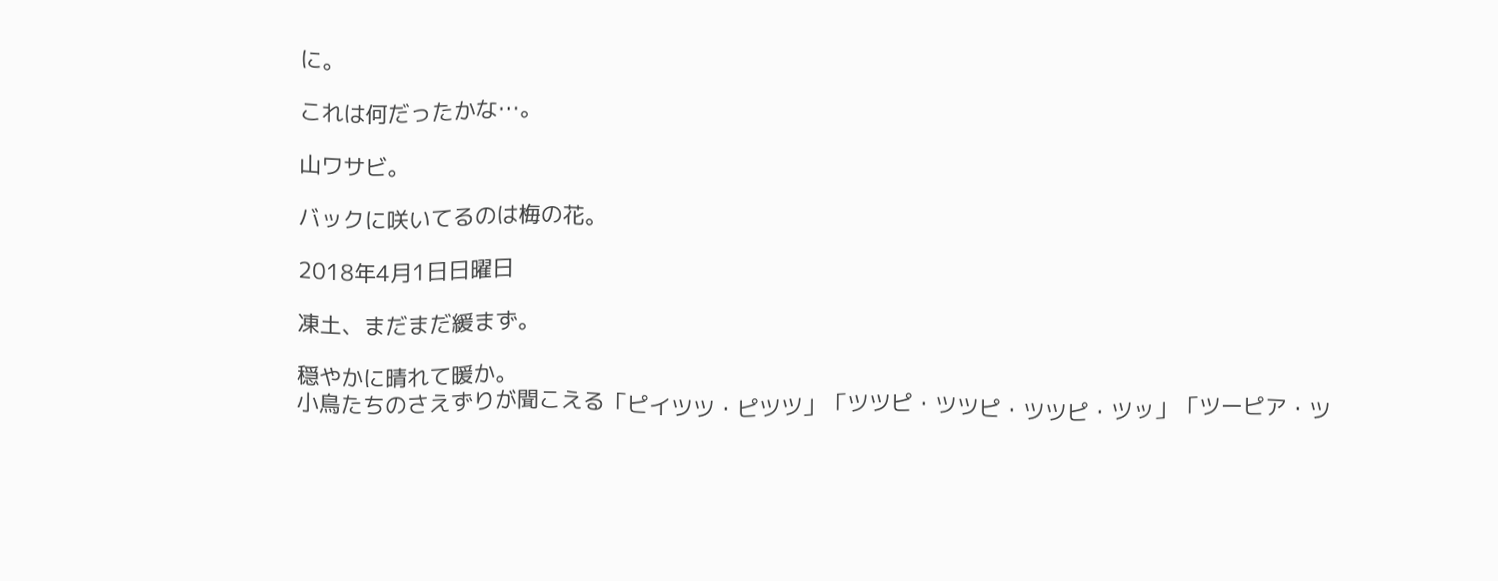に。

これは何だったかな…。

山ワサビ。

バックに咲いてるのは梅の花。

2018年4月1日日曜日

凍土、まだまだ緩まず。

穏やかに晴れて暖か。
小鳥たちのさえずりが聞こえる「ピイツツ・ピツツ」「ツツピ・ツツピ・ツツピ・ツッ」「ツーピア・ツ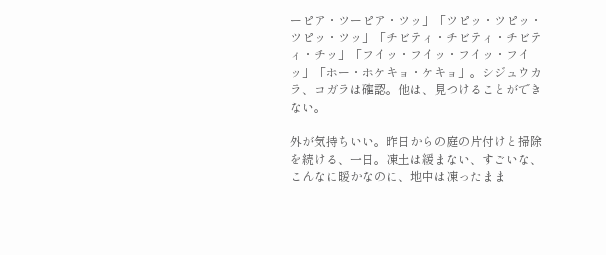ーピア・ツーピア・ツッ」「ツピッ・ツピッ・ツピッ・ツッ」「チビティ・チビティ・チビティ・チッ」「フイッ・フイッ・フイッ・フイッ」「ホー・ホケキョ・ケキョ」。シジュウカラ、コガラは確認。他は、見つけることができない。

外が気持ちいい。昨日からの庭の片付けと掃除を続ける、一日。凍土は緩まない、すごいな、こんなに暖かなのに、地中は凍ったまま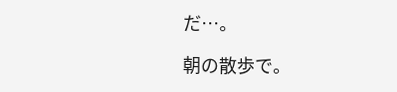だ…。

朝の散歩で。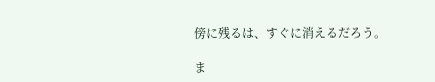傍に残るは、すぐに消えるだろう。

ま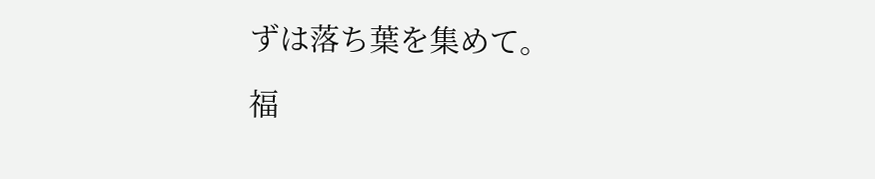ずは落ち葉を集めて。

福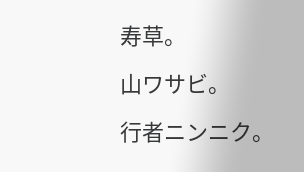寿草。

山ワサビ。

行者ニンニク。